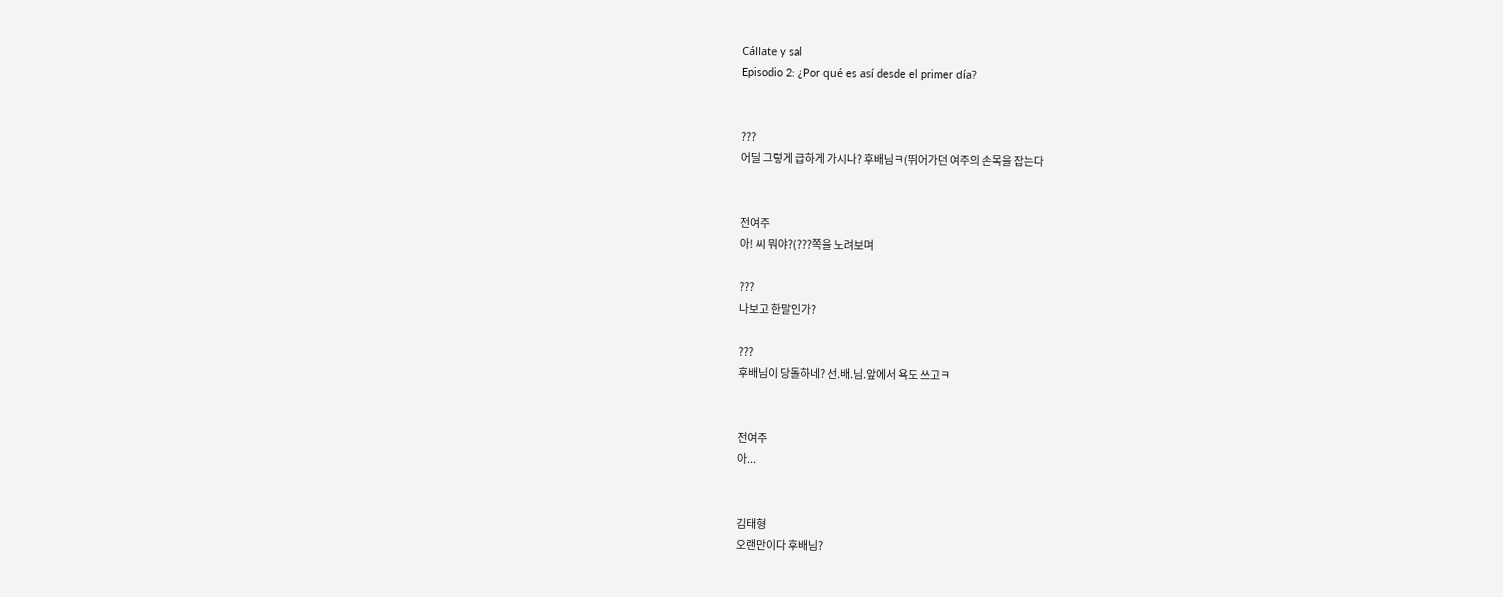Cállate y sal
Episodio 2: ¿Por qué es así desde el primer día?


???
어딜 그렇게 급하게 가시나? 후배님ㅋ(뛰어가던 여주의 손목을 잡는다


전여주
아! 씨 뭐야?(???쪽을 노려보며

???
나보고 한말인가?

???
후배님이 당돌하네? 선.배.님.앞에서 욕도 쓰고ㅋ


전여주
아...


김태형
오랜만이다 후배님?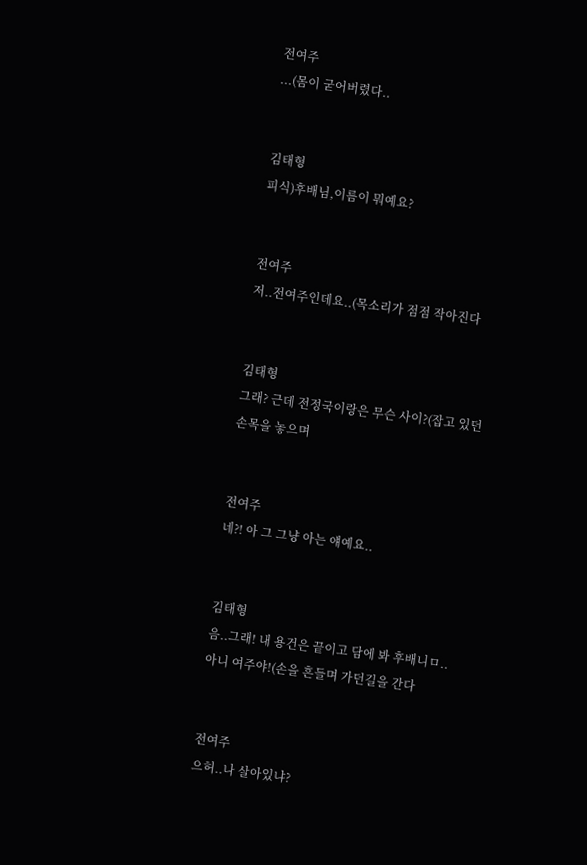전여주
...(몸이 굳어버렸다..


김태형
피식)후배님,이름이 뭐예요?


전여주
저..전여주인데요..(목소리가 점점 작아진다


김태형
그래? 근데 전정국이랑은 무슨 사이?(잡고 있던 손목을 놓으며


전여주
네?! 아 그 그냥 아는 얘예요..


김태형
음..그래! 내 용건은 끝이고 담에 봐 후배니ㅁ..아니 여주야!(손을 흔들며 가던길을 간다


전여주
으허..나 살아있냐?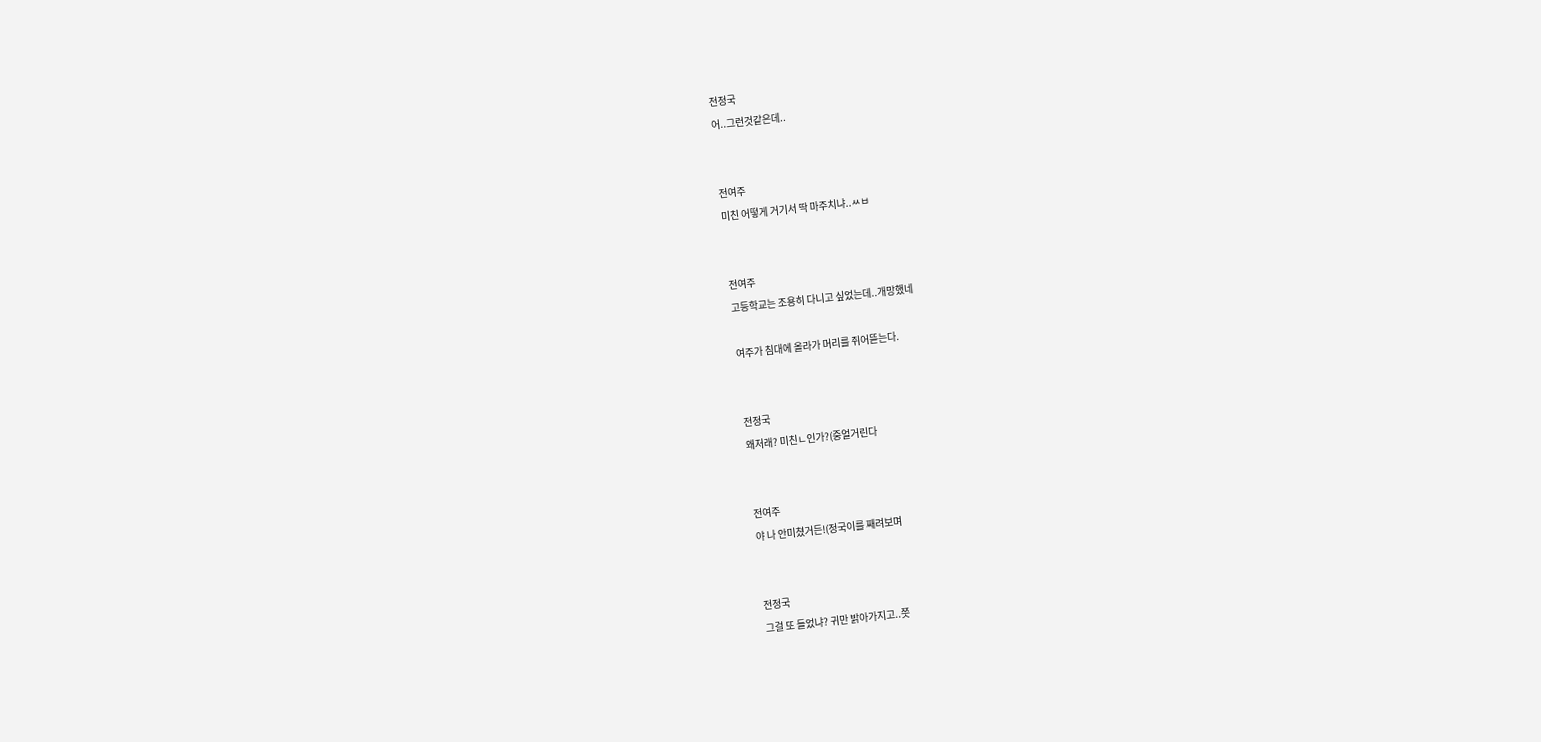전정국
어..그런것같은데..


전여주
미친 어떻게 거기서 딱 마주치냐..ㅆㅂ


전여주
고등학교는 조용히 다니고 싶었는데..개망했네

여주가 침대에 올라가 머리를 쥐어뜯는다.


전정국
왜저래? 미친ㄴ인가?(중얼거린다


전여주
야 나 안미쳤거든!(정국이를 째려보며


전정국
그걸 또 들었냐? 귀만 밝아가지고..쯧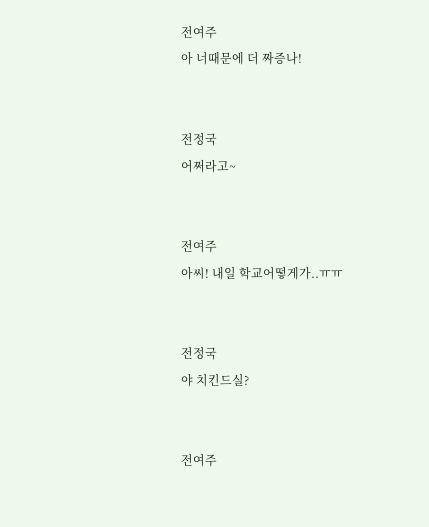전여주
아 너때문에 더 짜증나!


전정국
어쩌라고~


전여주
아씨! 내일 학교어떻게가..ㅠㅠ


전정국
야 치킨드실?


전여주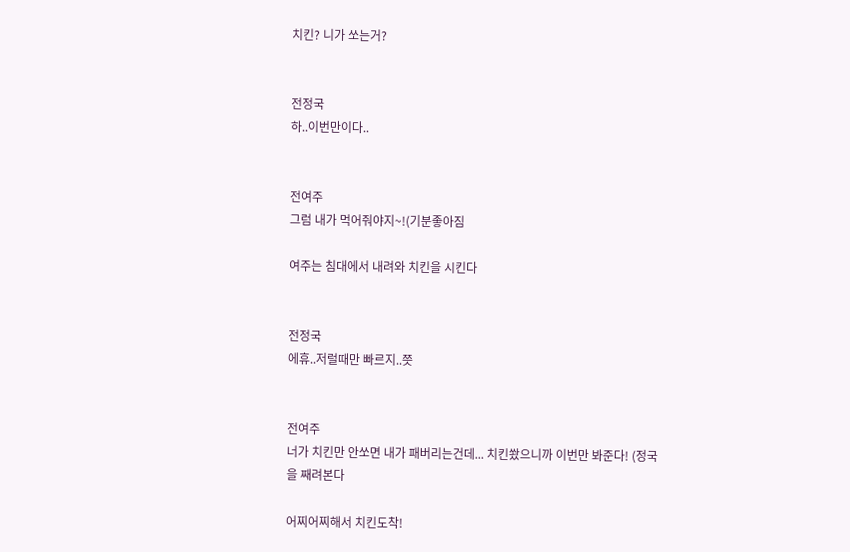치킨? 니가 쏘는거?


전정국
하..이번만이다..


전여주
그럼 내가 먹어줘야지~!(기분좋아짐

여주는 침대에서 내려와 치킨을 시킨다


전정국
에휴..저럴때만 빠르지..쯧


전여주
너가 치킨만 안쏘면 내가 패버리는건데... 치킨쐈으니까 이번만 봐준다! (정국을 째려본다

어찌어찌해서 치킨도착!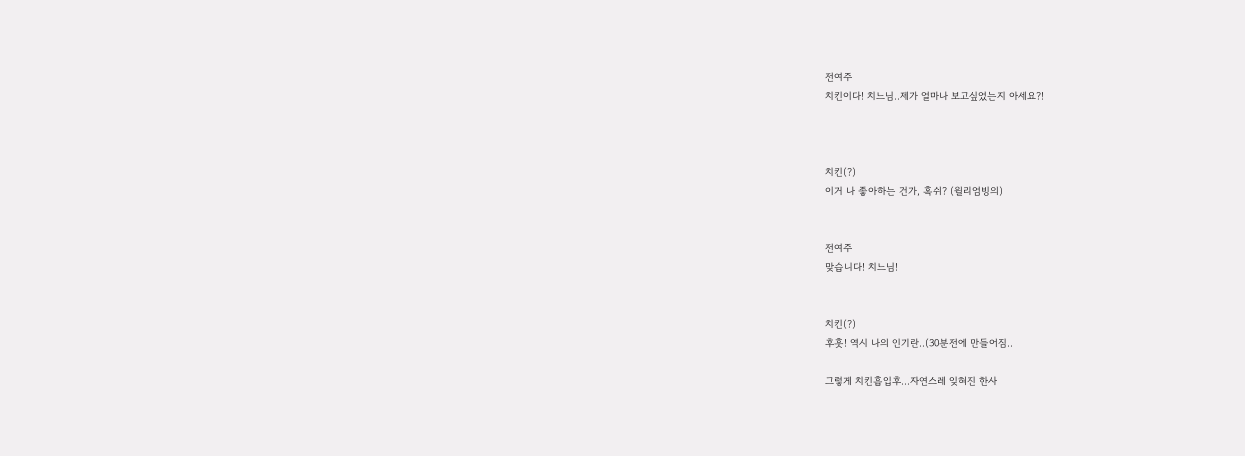전여주
치킨이다! 치느님..제가 얼마나 보고싶었는지 아세요?!



치킨(?)
이거 나 좋아하는 건가, 혹쉬? (윌리엄빙의)


전여주
맞습니다! 치느님!


치킨(?)
후훗! 역시 나의 인기란..(30분전에 만들어짐..

그렇게 치킨흡입후...자연스레 잊혀진 한사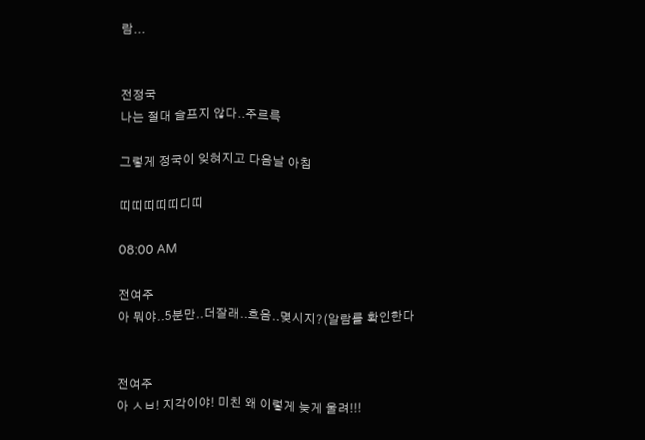람...


전정국
나는 절대 슬프지 않다..주르륵

그렇게 정국이 잊혀지고 다음날 아침

띠띠띠띠띠디띠

08:00 AM

전여주
아 뭐야..5분만..더잘래..흐음..몆시지?(알람를 확인한다


전여주
아 ㅅㅂ! 지각이야! 미친 왜 이렇게 늦게 울려!!!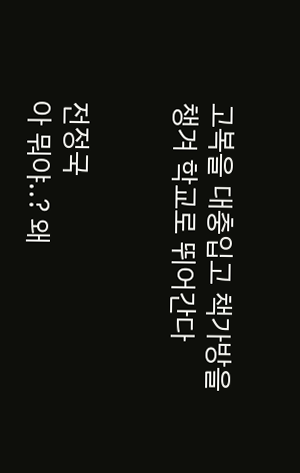고복을 대충입고 책가방을 챙겨 학교로 뛰어간다


전정국
아 뭐야..? 왜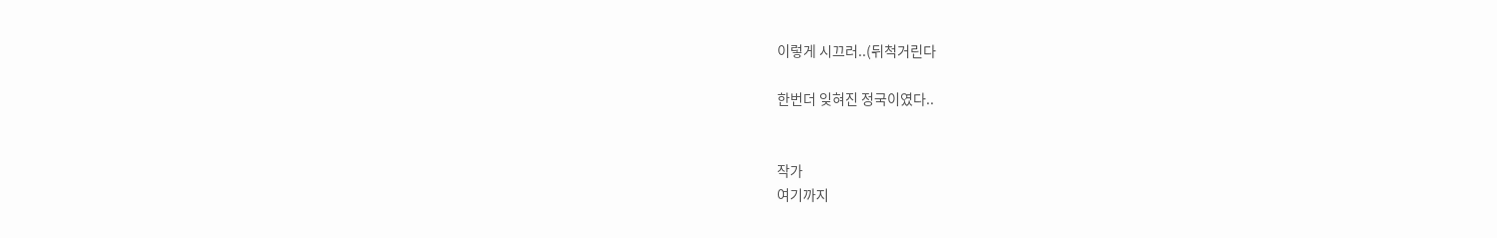이렇게 시끄러..(뒤척거린다

한번더 잊혀진 정국이였다..


작가
여기까지